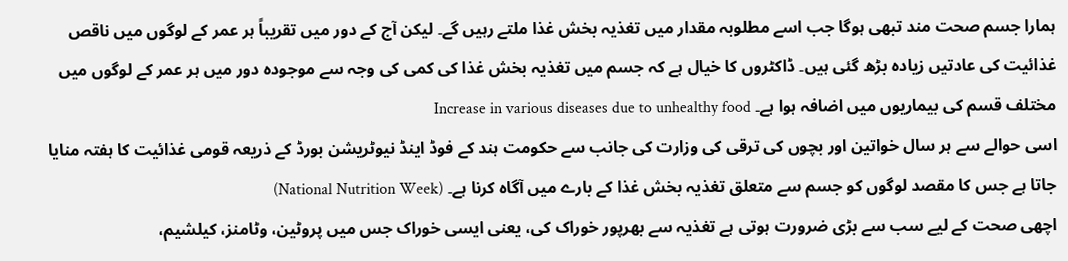ہمارا جسم صحت مند تبھی ہوگا جب اسے مطلوبہ مقدار میں تغذیہ بخش غذا ملتے رہیں گے۔ لیکن آج کے دور میں تقریباً ہر عمر کے لوگوں میں ناقص غذائیت کی عادتیں زیادہ بڑھ گئی ہیں۔ ڈاکٹروں کا خیال ہے کہ جسم میں تغذیہ بخش غذا کی کمی کی وجہ سے موجودہ دور میں ہر عمر کے لوگوں میں مختلف قسم کی بیماریوں میں اضافہ ہوا ہے۔ Increase in various diseases due to unhealthy food
اسی حوالے سے ہر سال خواتین اور بچوں کی ترقی کی وزارت کی جانب سے حکومت ہند کے فوڈ اینڈ نیوٹریشن بورڈ کے ذریعہ قومی غذائیت کا ہفتہ منایا جاتا ہے جس کا مقصد لوگوں کو جسم سے متعلق تغذیہ بخش غذا کے بارے میں آگاہ کرنا ہے۔ (National Nutrition Week)
اچھی صحت کے لیے سب سے بڑی ضرورت ہوتی ہے تغذیہ سے بھرپور خوراک کی، یعنی ایسی خوراک جس میں پروٹین، وٹامنز، کیلشیم،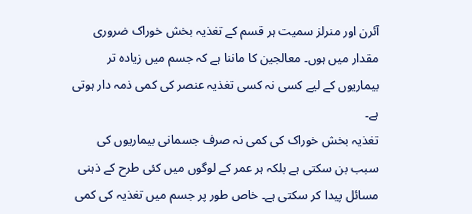آئرن اور منرلز سمیت ہر قسم کے تغذیہ بخش خوراک ضروری مقدار میں ہوں۔ معالجین کا ماننا ہے کہ جسم میں زیادہ تر بیماریوں کے لیے کسی نہ کسی تغذیہ عنصر کی کمی ذمہ دار ہوتی ہے۔
تغذیہ بخش خوراک کی کمی نہ صرف جسمانی بیماریوں کی سبب بن سکتی ہے بلکہ ہر عمر کے لوگوں میں کئی طرح کے ذہنی مسائل پیدا کر سکتی ہے۔ خاص طور پر جسم میں تغذیہ کی کمی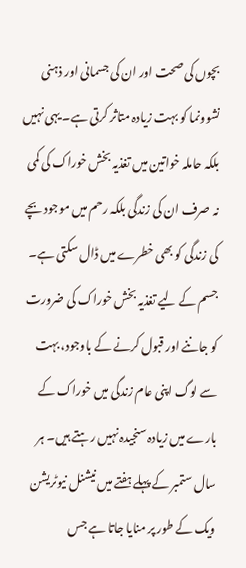بچوں کی صحت اور ان کی جسمانی اور ذہنی نشوونما کو بہت زیادہ متاثر کرتی ہے۔ یہی نہیں بلکہ حاملہ خواتین میں تغذیہ بخش خوراک کی کمی نہ صرف ان کی زندگی بلکہ رحم میں موجود بچے کی زندگی کو بھی خطرے میں ڈال سکتی ہے۔
جسم کے لیے تغذیہ بخش خوراک کی ضرورت کو جاننے اور قبول کرنے کے باوجود، بہت سے لوگ اپنی عام زندگی میں خوراک کے بارے میں زیادہ سنجیدہ نہیں رہتے ہیں۔ ہر سال ستمبر کے پہلے ہفتے میں نیشنل نیوٹریشن ویک کے طور پر منایا جاتا ہے جس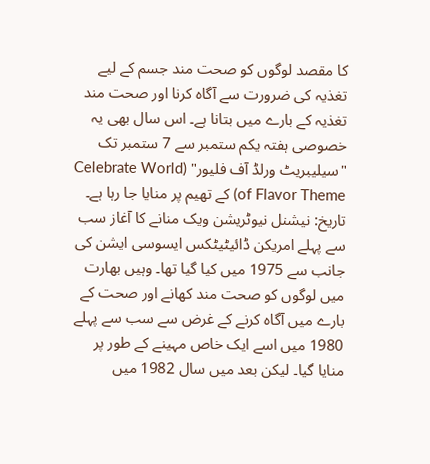کا مقصد لوگوں کو صحت مند جسم کے لیے تغذیہ کی ضرورت سے آگاہ کرنا اور صحت مند تغذیہ کے بارے میں بتانا ہے۔ اس سال بھی یہ خصوصی ہفتہ یکم ستمبر سے 7 ستمبر تک "سیلیبریٹ ورلڈ آف فلیور" (Celebrate World of Flavor Theme) کے تھیم پر منایا جا رہا ہے۔
تاریخ: نیشنل نیوٹریشن ویک منانے کا آغاز سب سے پہلے امریکن ڈائیٹیٹکس ایسوسی ایشن کی جانب سے 1975 میں کیا گیا تھا۔ وہیں بھارت میں لوگوں کو صحت مند کھانے اور صحت کے بارے میں آگاہ کرنے کے غرض سے سب سے پہلے 1980 میں اسے ایک خاص مہینے کے طور پر منایا گیا۔ لیکن بعد میں سال 1982 میں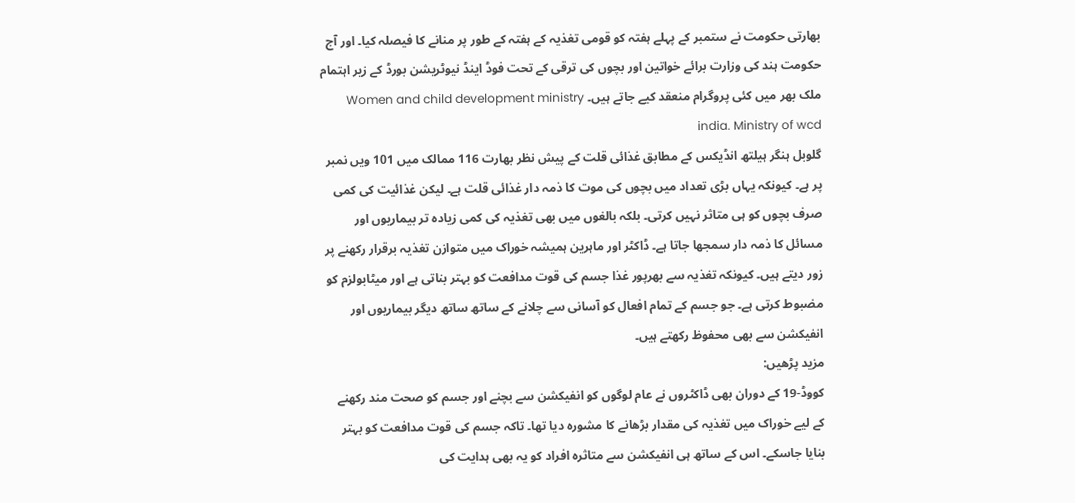بھارتی حکومت نے ستمبر کے پہلے ہفتہ کو قومی تغذیہ کے ہفتہ کے طور پر منانے کا فیصلہ کیا۔ اور آج حکومت ہند کی وزارت برائے خواتین اور بچوں کی ترقی کے تحت فوڈ اینڈ نیوٹریشن بورڈ کے زیر اہتمام ملک بھر میں کئی پروگرام منعقد کیے جاتے ہیں۔ Women and child development ministry india. Ministry of wcd
گلوبل ہنگر ہیلتھ انڈیکس کے مطابق غذائی قلت کے پیش نظر بھارت 116 ممالک میں 101 ویں نمبر پر ہے۔ کیونکہ یہاں بڑی تعداد میں بچوں کی موت کا ذمہ دار غذائی قلت ہے۔ لیکن غذائیت کی کمی صرف بچوں کو ہی متاثر نہیں کرتی۔ بلکہ بالغوں میں بھی تغذیہ کی کمی زیادہ تر بیماریوں اور مسائل کا ذمہ دار سمجھا جاتا ہے۔ ڈاکٹر اور ماہرین ہمیشہ خوراک میں متوازن تغذیہ برقرار رکھنے پر زور دیتے ہیں۔ کیونکہ تغذیہ سے بھرپور غذا جسم کی قوت مدافعت کو بہتر بناتی ہے اور میٹابولزم کو مضبوط کرتی ہے۔ جو جسم کے تمام افعال کو آسانی سے چلانے کے ساتھ ساتھ دیگر بیماریوں اور انفیکشن سے بھی محفوظ رکھتے ہیں۔
مزید پڑھیں:
کووڈ-19 کے دوران بھی ڈاکٹروں نے عام لوگوں کو انفیکشن سے بچنے اور جسم کو صحت مند رکھنے کے لیے خوراک میں تغذیہ کی مقدار بڑھانے کا مشورہ دیا تھا۔ تاکہ جسم کی قوت مدافعت کو بہتر بنایا جاسکے۔ اس کے ساتھ ہی انفیکشن سے متاثرہ افراد کو یہ بھی ہدایت کی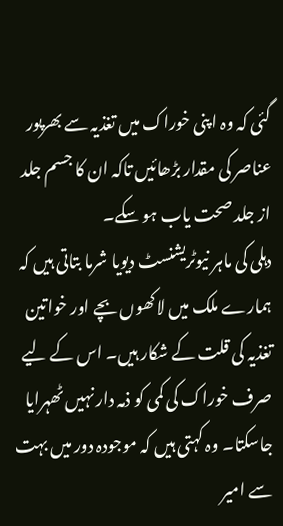گئی کہ وہ اپنی خوراک میں تغذیہ سے بھرپور عناصر کی مقدار بڑھائیں تاکہ ان کا جسم جلد از جلد صحت یاب ہو سکے۔
دہلی کی ماہر نیوٹریشنسٹ دیویا شرما بتاتی ہیں کہ ہمارے ملک میں لاکھوں بچے اور خواتین تغذیہ کی قلت کے شکار ہیں۔ اس کے لیے صرف خوراک کی کمی کو ذمہ دار نہیں ٹھہرایا جاسکتا۔ وہ کہتی ہیں کہ موجودہ دور میں بہت سے امیر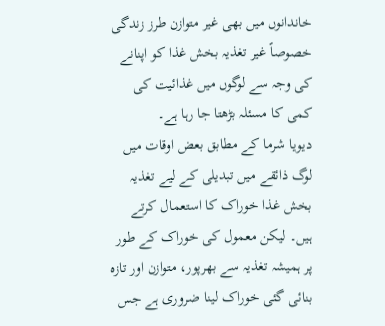خاندانوں میں بھی غیر متوازن طرز زندگی خصوصاً غیر تغذیہ بخش غذا کو اپنانے کی وجہ سے لوگوں میں غذائیت کی کمی کا مسئلہ بڑھتا جا رہا ہے۔
دیویا شرما کے مطابق بعض اوقات میں لوگ ذائقے میں تبدیلی کے لیے تغذیہ بخش غذا خوراک کا استعمال کرتے ہیں۔ لیکن معمول کی خوراک کے طور پر ہمیشہ تغذیہ سے بھرپور، متوازن اور تازہ بنائی گئی خوراک لینا ضروری ہے جس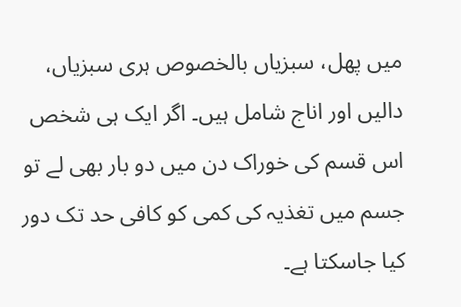میں پھل، سبزیاں بالخصوص ہری سبزیاں، دالیں اور اناج شامل ہیں۔ اگر ایک ہی شخص اس قسم کی خوراک دن میں دو بار بھی لے تو جسم میں تغذیہ کی کمی کو کافی حد تک دور کیا جاسکتا ہے۔